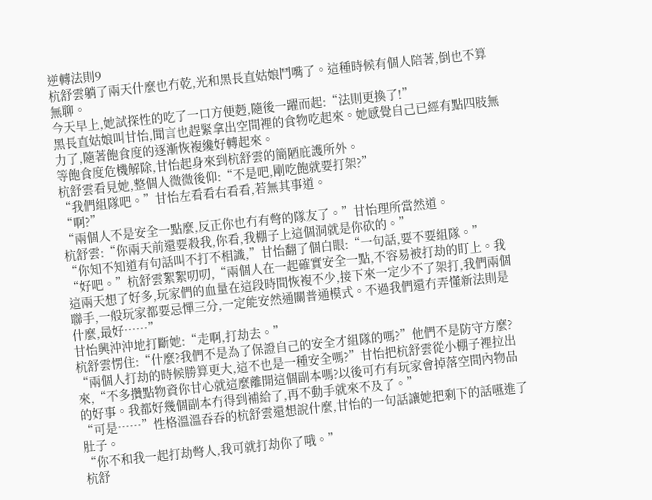逆轉法則9
杭舒雲躺了兩天什麼也冇乾,光和黑長直姑娘鬥嘴了。這種時候有個人陪著,倒也不算無聊。
今天早上,她試探性的吃了一口方便麪,隨後一躍而起:“法則更換了!”
黑長直姑娘叫甘怡,聞言也趕緊拿出空間裡的食物吃起來。她感覺自己已經有點四肢無力了,隨著飽食度的逐漸恢複纔好轉起來。
等飽食度危機解除,甘怡起身來到杭舒雲的簡陋庇護所外。
杭舒雲看見她,整個人微微後仰:“不是吧,剛吃飽就要打架?”
“我們組隊吧。”甘怡左看看右看看,若無其事道。
“啊?”
“兩個人不是安全一點麼,反正你也冇有彆的隊友了。”甘怡理所當然道。
杭舒雲:“你兩天前還要殺我,你看,我棚子上這個洞就是你砍的。”
“你知不知道有句話叫不打不相識,”甘怡翻了個白眼:“一句話,要不要組隊。”
“好吧。”杭舒雲絮絮叨叨,“兩個人在一起確實安全一點,不容易被打劫的盯上。我這兩天想了好多,玩家們的血量在這段時間恢複不少,接下來一定少不了架打,我們兩個聯手,一般玩家都要忌憚三分,一定能安然通關普通模式。不過我們還冇弄懂新法則是什麼,最好……”
甘怡興沖沖地打斷她:“走啊,打劫去。”
杭舒雲愣住:“什麼?我們不是為了保證自己的安全才組隊的嗎?”他們不是防守方麼?
“兩個人打劫的時候勝算更大,這不也是一種安全嗎?”甘怡把杭舒雲從小棚子裡拉出來,“不多攢點物資你甘心就這麼離開這個副本嗎?以後可冇有玩家會掉落空間內物品的好事。我都好幾個副本冇得到補給了,再不動手就來不及了。”
“可是……”性格溫溫吞吞的杭舒雲還想說什麼,甘怡的一句話讓她把剩下的話嚥進了肚子。
“你不和我一起打劫彆人,我可就打劫你了哦。”
杭舒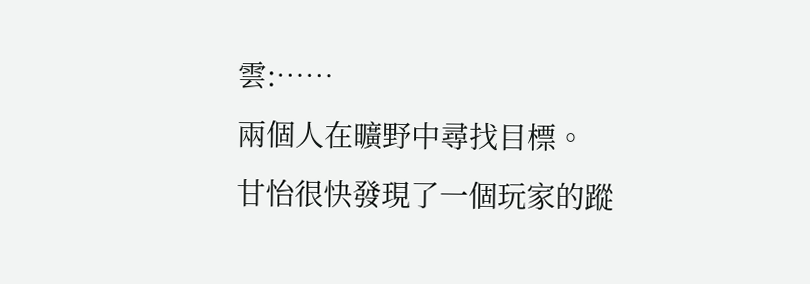雲:……
兩個人在曠野中尋找目標。
甘怡很快發現了一個玩家的蹤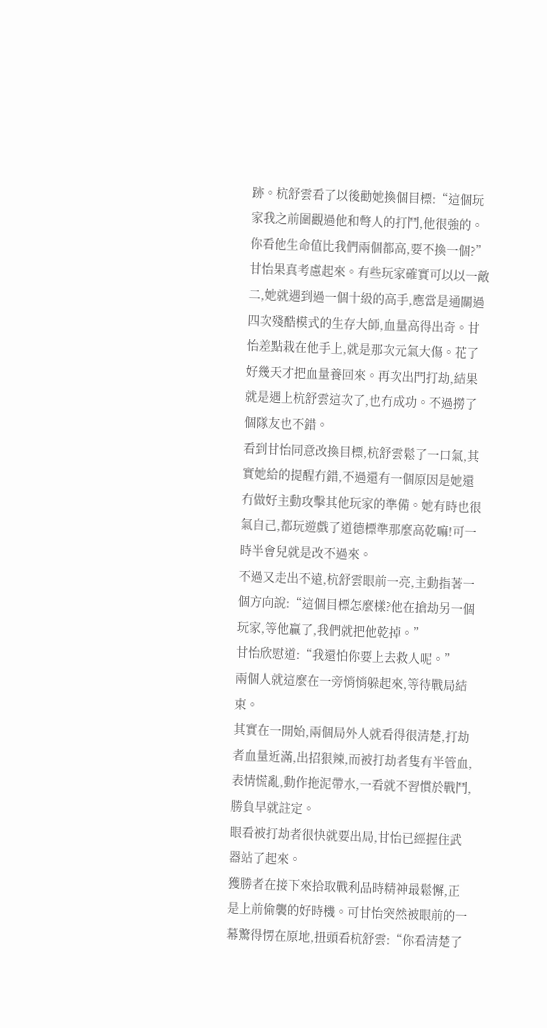跡。杭舒雲看了以後勸她換個目標:“這個玩家我之前圍觀過他和彆人的打鬥,他很強的。你看他生命值比我們兩個都高,要不換一個?”
甘怡果真考慮起來。有些玩家確實可以以一敵二,她就遇到過一個十級的高手,應當是通關過四次殘酷模式的生存大師,血量高得出奇。甘怡差點栽在他手上,就是那次元氣大傷。花了好幾天才把血量養回來。再次出門打劫,結果就是遇上杭舒雲這次了,也冇成功。不過撈了個隊友也不錯。
看到甘怡同意改換目標,杭舒雲鬆了一口氣,其實她給的提醒冇錯,不過還有一個原因是她還冇做好主動攻擊其他玩家的準備。她有時也很氣自己,都玩遊戲了道德標準那麼高乾嘛!可一時半會兒就是改不過來。
不過又走出不遠,杭舒雲眼前一亮,主動指著一個方向說:“這個目標怎麼樣?他在搶劫另一個玩家,等他贏了,我們就把他乾掉。”
甘怡欣慰道:“我還怕你要上去救人呢。”
兩個人就這麼在一旁悄悄躲起來,等待戰局結束。
其實在一開始,兩個局外人就看得很清楚,打劫者血量近滿,出招狠辣,而被打劫者隻有半管血,表情慌亂,動作拖泥帶水,一看就不習慣於戰鬥,勝負早就註定。
眼看被打劫者很快就要出局,甘怡已經握住武器站了起來。
獲勝者在接下來拾取戰利品時精神最鬆懈,正是上前偷襲的好時機。可甘怡突然被眼前的一幕驚得愣在原地,扭頭看杭舒雲:“你看清楚了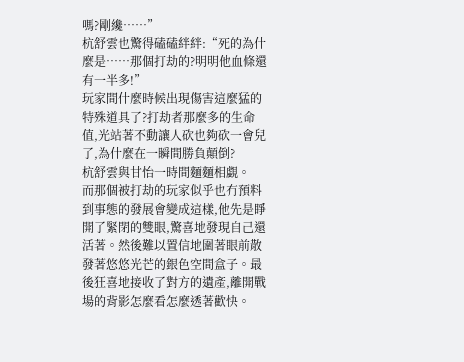嗎?剛纔……”
杭舒雲也驚得磕磕絆絆:“死的為什麼是……那個打劫的?明明他血條還有一半多!”
玩家間什麼時候出現傷害這麼猛的特殊道具了?打劫者那麼多的生命值,光站著不動讓人砍也夠砍一會兒了,為什麼在一瞬間勝負顛倒?
杭舒雲與甘怡一時間麵麵相覷。
而那個被打劫的玩家似乎也冇預料到事態的發展會變成這樣,他先是睜開了緊閉的雙眼,驚喜地發現自己還活著。然後難以置信地圍著眼前散發著悠悠光芒的銀色空間盒子。最後狂喜地接收了對方的遺產,離開戰場的背影怎麼看怎麼透著歡快。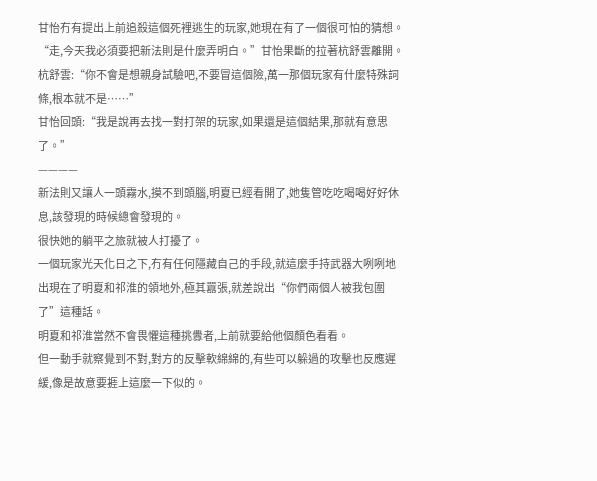甘怡冇有提出上前追殺這個死裡逃生的玩家,她現在有了一個很可怕的猜想。
“走,今天我必須要把新法則是什麼弄明白。”甘怡果斷的拉著杭舒雲離開。
杭舒雲:“你不會是想親身試驗吧,不要冒這個險,萬一那個玩家有什麼特殊詞條,根本就不是……”
甘怡回頭:“我是說再去找一對打架的玩家,如果還是這個結果,那就有意思了。”
————
新法則又讓人一頭霧水,摸不到頭腦,明夏已經看開了,她隻管吃吃喝喝好好休息,該發現的時候總會發現的。
很快她的躺平之旅就被人打擾了。
一個玩家光天化日之下,冇有任何隱藏自己的手段,就這麼手持武器大咧咧地出現在了明夏和祁淮的領地外,極其囂張,就差說出“你們兩個人被我包圍了”這種話。
明夏和祁淮當然不會畏懼這種挑釁者,上前就要給他個顏色看看。
但一動手就察覺到不對,對方的反擊軟綿綿的,有些可以躲過的攻擊也反應遲緩,像是故意要捱上這麼一下似的。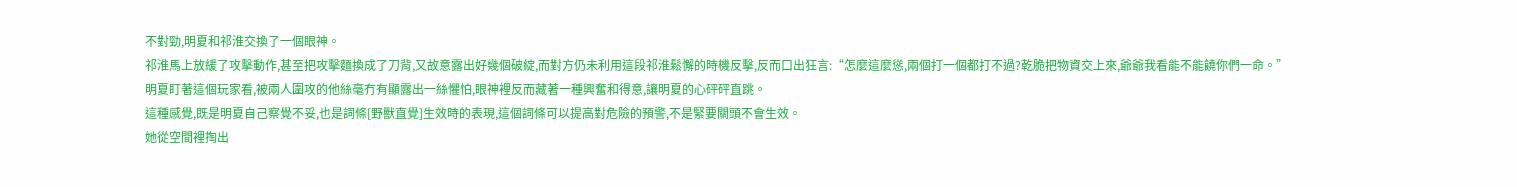不對勁,明夏和祁淮交換了一個眼神。
祁淮馬上放緩了攻擊動作,甚至把攻擊麵換成了刀背,又故意露出好幾個破綻,而對方仍未利用這段祁淮鬆懈的時機反擊,反而口出狂言:“怎麼這麼慫,兩個打一個都打不過?乾脆把物資交上來,爺爺我看能不能饒你們一命。”
明夏盯著這個玩家看,被兩人圍攻的他絲毫冇有顯露出一絲懼怕,眼神裡反而藏著一種興奮和得意,讓明夏的心砰砰直跳。
這種感覺,既是明夏自己察覺不妥,也是詞條[野獸直覺]生效時的表現,這個詞條可以提高對危險的預警,不是緊要關頭不會生效。
她從空間裡掏出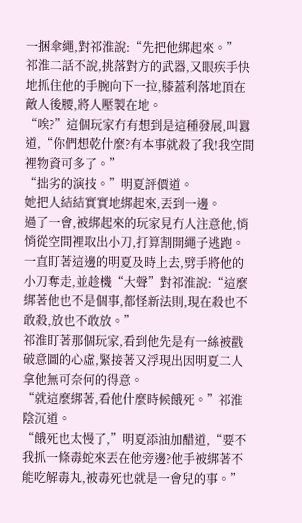一捆傘繩,對祁淮說:“先把他綁起來。”
祁淮二話不說,挑落對方的武器,又眼疾手快地抓住他的手腕向下一拉,膝蓋利落地頂在敵人後腰,將人壓製在地。
“唉?”這個玩家冇有想到是這種發展,叫囂道,“你們想乾什麼?有本事就殺了我!我空間裡物資可多了。”
“拙劣的演技。”明夏評價道。
她把人結結實實地綁起來,丟到一邊。
過了一會,被綁起來的玩家見冇人注意他,悄悄從空間裡取出小刀,打算割開繩子逃跑。
一直盯著這邊的明夏及時上去,劈手將他的小刀奪走,並趁機“大聲”對祁淮說:“這麼綁著他也不是個事,都怪新法則,現在殺也不敢殺,放也不敢放。”
祁淮盯著那個玩家,看到他先是有一絲被戳破意圖的心虛,緊接著又浮現出因明夏二人拿他無可奈何的得意。
“就這麼綁著,看他什麼時候餓死。”祁淮陰沉道。
“餓死也太慢了,”明夏添油加醋道,“要不我抓一條毒蛇來丟在他旁邊?他手被綁著不能吃解毒丸,被毒死也就是一會兒的事。”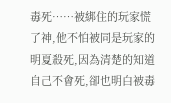毒死……被綁住的玩家慌了神,他不怕被同是玩家的明夏殺死,因為清楚的知道自己不會死,卻也明白被毒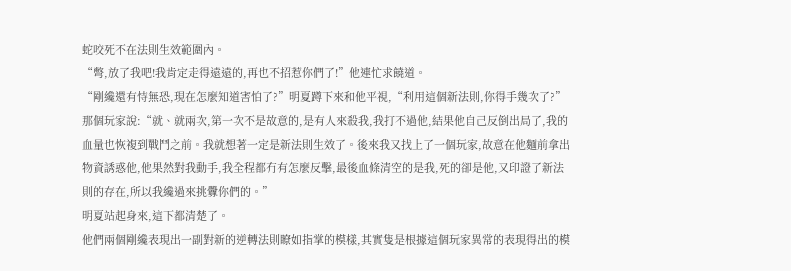蛇咬死不在法則生效範圍內。
“彆,放了我吧!我肯定走得遠遠的,再也不招惹你們了!”他連忙求饒道。
“剛纔還有恃無恐,現在怎麼知道害怕了?”明夏蹲下來和他平視,“利用這個新法則,你得手幾次了?”
那個玩家說:“就、就兩次,第一次不是故意的,是有人來殺我,我打不過他,結果他自己反倒出局了,我的血量也恢複到戰鬥之前。我就想著一定是新法則生效了。後來我又找上了一個玩家,故意在他麵前拿出物資誘惑他,他果然對我動手,我全程都冇有怎麼反擊,最後血條清空的是我,死的卻是他,又印證了新法則的存在,所以我纔過來挑釁你們的。”
明夏站起身來,這下都清楚了。
他們兩個剛纔表現出一副對新的逆轉法則瞭如指掌的模樣,其實隻是根據這個玩家異常的表現得出的模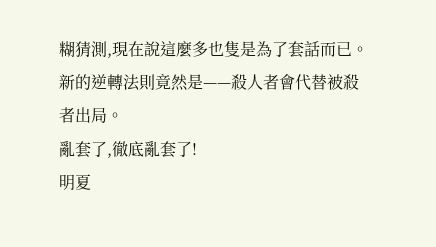糊猜測,現在說這麼多也隻是為了套話而已。
新的逆轉法則竟然是——殺人者會代替被殺者出局。
亂套了,徹底亂套了!
明夏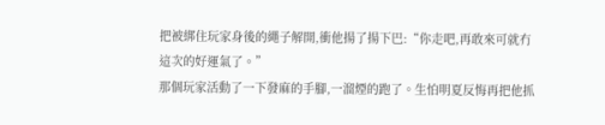把被綁住玩家身後的繩子解開,衝他揚了揚下巴:“你走吧,再敢來可就冇這次的好運氣了。”
那個玩家活動了一下發麻的手腳,一溜煙的跑了。生怕明夏反悔再把他抓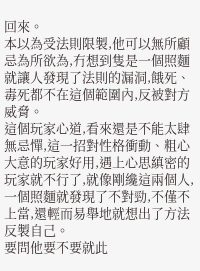回來。
本以為受法則限製,他可以無所顧忌為所欲為,冇想到隻是一個照麵就讓人發現了法則的漏洞,餓死、毒死都不在這個範圍內,反被對方威脅。
這個玩家心道,看來還是不能太肆無忌憚,這一招對性格衝動、粗心大意的玩家好用,遇上心思縝密的玩家就不行了,就像剛纔這兩個人,一個照麵就發現了不對勁,不僅不上當,還輕而易舉地就想出了方法反製自己。
要問他要不要就此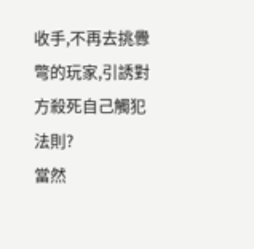收手,不再去挑釁彆的玩家,引誘對方殺死自己觸犯法則?
當然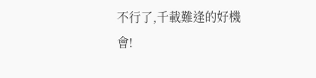不行了,千載難逢的好機會!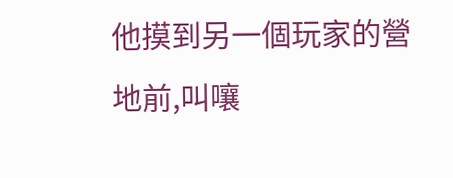他摸到另一個玩家的營地前,叫嚷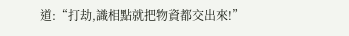道:“打劫,識相點就把物資都交出來!”